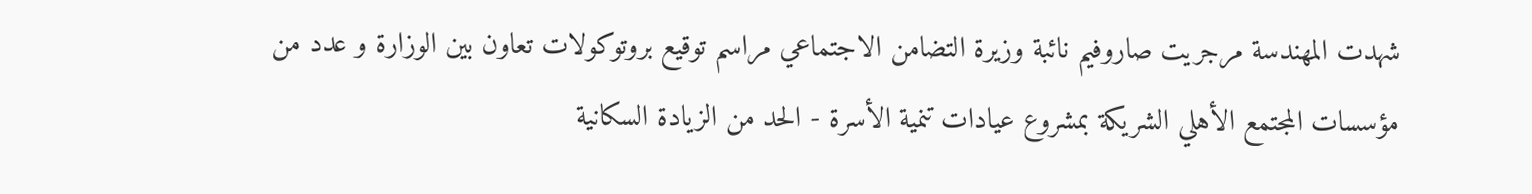شهدت المهندسة مرجريت صاروفيم نائبة وزيرة التضامن الاجتماعي مراسم توقيع بروتوكولات تعاون بين الوزارة و عدد من مؤسسات المجتمع الأهلي الشريكة بمشروع عيادات تنمية الأسرة - الحد من الزيادة السكانية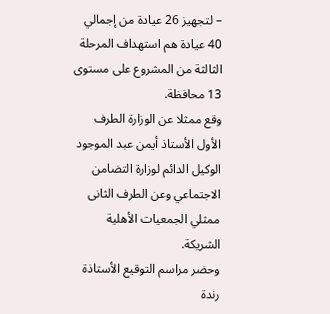– لتجهيز 26 عيادة من إجمالي 40 عيادة هم استهداف المرحلة الثالثة من المشروع على مستوى 13 محافظة.
وقع ممثلا عن الوزارة الطرف الأول الأستاذ أيمن عبد الموجود الوكيل الدائم لوزارة التضامن الاجتماعي وعن الطرف الثانى ممثلي الجمعيات الأهلية الشريكة.
وحضر مراسم التوقيع الأستاذة رندة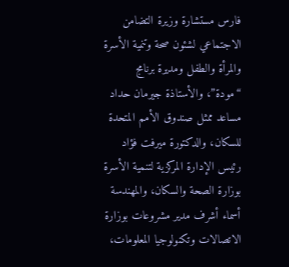فارس مستشارة وزيرة التضامن الاجتماعي لشئون صحة وتنمية الأسرة والمرأة والطفل ومديرة برنامج “مودة”، والأستاذة جيرمان حداد مساعد ممثل صندوق الأمم المتحدة للسكان، والدكتورة ميرفت فؤاد رئيس الإدارة المركزية لتنمية الأسرة بوزارة الصحة والسكان، والمهندسة أسماء أشرف مدير مشروعات بوزارة الاتصالات وتكنولوجيا المعلومات،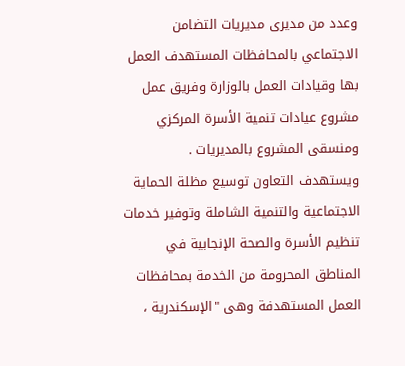وعدد من مديرى مديريات التضامن الاجتماعي بالمحافظات المستهدف العمل بها وقيادات العمل بالوزارة وفريق عمل مشروع عيادات تنمية الأسرة المركزي ومنسقى المشروع بالمديريات .
ويستهدف التعاون توسيع مظلة الحماية الاجتماعية والتنمية الشاملة وتوفير خدمات تنظيم الأسرة والصحة الإنجابية في المناطق المحرومة من الخدمة بمحافظات العمل المستهدفة وهى "الإسكندرية ،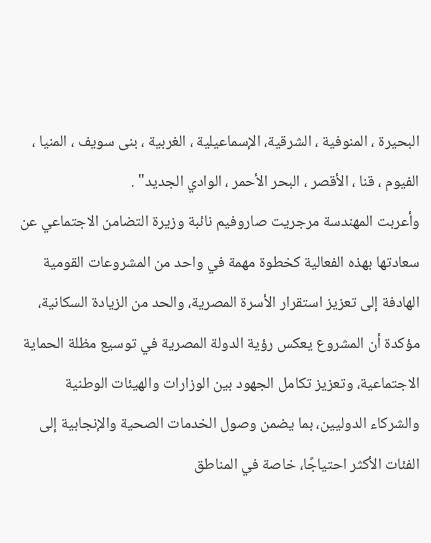البحيرة ، المنوفية ، الشرقية، الإسماعيلية ، الغربية ، بنى سويف ، المنيا ، الفيوم ، قنا ، الأقصر ، البحر الأحمر ، الوادي الجديد" .
وأعربت المهندسة مرجريت صاروفيم نائبة وزيرة التضامن الاجتماعي عن سعادتها بهذه الفعالية كخطوة مهمة في واحد من المشروعات القومية الهادفة إلى تعزيز استقرار الأسرة المصرية، والحد من الزيادة السكانية، مؤكدة أن المشروع يعكس رؤية الدولة المصرية في توسيع مظلة الحماية الاجتماعية، وتعزيز تكامل الجهود بين الوزارات والهيئات الوطنية والشركاء الدوليين، بما يضمن وصول الخدمات الصحية والإنجابية إلى الفئات الأكثر احتياجًا، خاصة في المناطق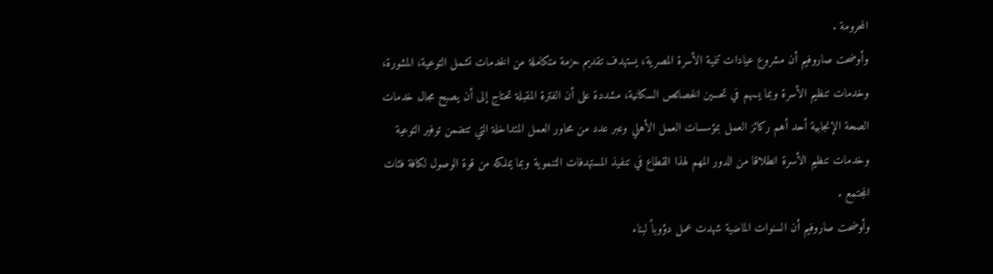المحرومة .
وأوضحت صاروفيم أن مشروع عيادات تنمية الأسرة المصرية، يستهدف تقديم حزمة متكاملة من الخدمات تشمل التوعية، المشورة، وخدمات تنظيم الأسرة وبما يسهم في تحسين الخصائص السكانية، مشددة على أن الفترة المقبلة تحتاج إلى أن يصبح مجال خدمات الصحة الإنجابية أحد أهم ركائز العمل بمؤسسات العمل الأهلي وعبر عدد من محاور العمل المتداخلة التي تتضمن توفير التوعية وخدمات تنظيم الأسرة انطلاقا من الدور المهم لهذا القطاع في تنفيذ المستهدفات التنموية وبما يملكه من قوة الوصول لكافة فئات المجتمع .
وأوضحت صاروفيم أن السنوات الماضية شهدت عمل دؤوباً لبناء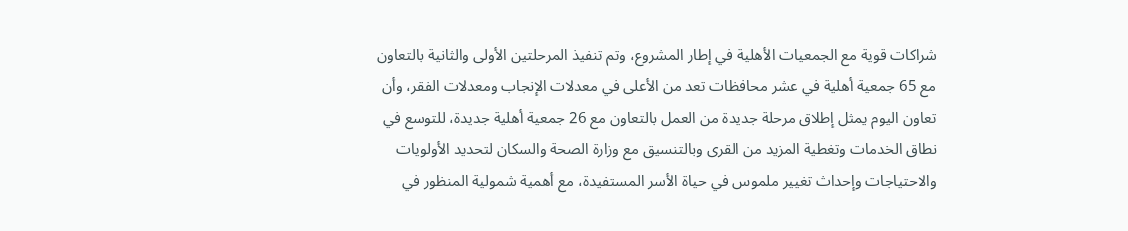شراكات قوية مع الجمعيات الأهلية في إطار المشروع، وتم تنفيذ المرحلتين الأولى والثانية بالتعاون مع 65 جمعية أهلية في عشر محافظات تعد من الأعلى في معدلات الإنجاب ومعدلات الفقر، وأن تعاون اليوم يمثل إطلاق مرحلة جديدة من العمل بالتعاون مع 26 جمعية أهلية جديدة، للتوسع في نطاق الخدمات وتغطية المزيد من القرى وبالتنسيق مع وزارة الصحة والسكان لتحديد الأولويات والاحتياجات وإحداث تغيير ملموس في حياة الأسر المستفيدة، مع أهمية شمولية المنظور في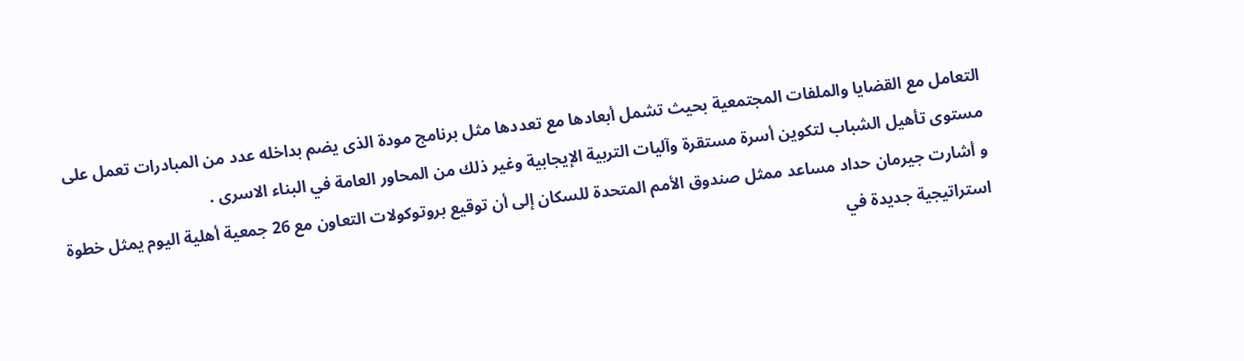التعامل مع القضايا والملفات المجتمعية بحيث تشمل أبعادها مع تعددها مثل برنامج مودة الذى يضم بداخله عدد من المبادرات تعمل على مستوى تأهيل الشباب لتكوين أسرة مستقرة وآليات التربية الإيجابية وغير ذلك من المحاور العامة في البناء الاسرى .
و أشارت جيرمان حداد مساعد ممثل صندوق الأمم المتحدة للسكان إلى أن توقيع بروتوكولات التعاون مع 26 جمعية أهلية اليوم يمثل خطوة استراتيجية جديدة في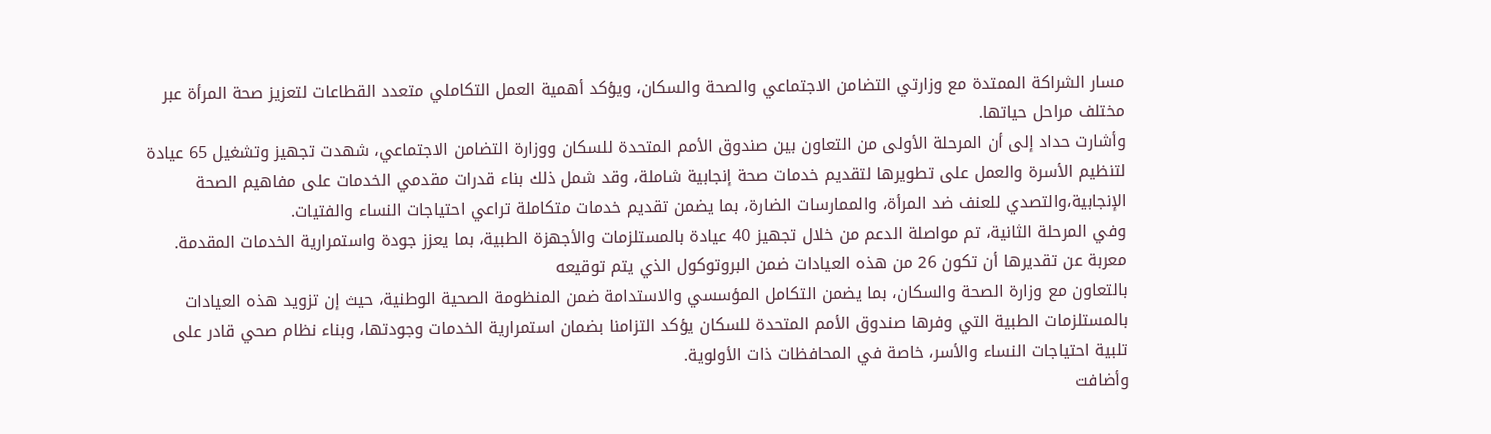مسار الشراكة الممتدة مع وزارتي التضامن الاجتماعي والصحة والسكان، ويؤكد أهمية العمل التكاملي متعدد القطاعات لتعزيز صحة المرأة عبر مختلف مراحل حياتها.
وأشارت حداد إلى أن المرحلة الأولى من التعاون بين صندوق الأمم المتحدة للسكان ووزارة التضامن الاجتماعي، شهدت تجهيز وتشغيل 65 عيادة لتنظيم الأسرة والعمل على تطويرها لتقديم خدمات صحة إنجابية شاملة، وقد شمل ذلك بناء قدرات مقدمي الخدمات على مفاهيم الصحة الإنجابية،والتصدي للعنف ضد المرأة، والممارسات الضارة، بما يضمن تقديم خدمات متكاملة تراعي احتياجات النساء والفتيات.
وفي المرحلة الثانية، تم مواصلة الدعم من خلال تجهيز 40 عيادة بالمستلزمات والأجهزة الطبية، بما يعزز جودة واستمرارية الخدمات المقدمة. معربة عن تقديرها أن تكون 26 من هذه العيادات ضمن البروتوكول الذي يتم توقيعه
بالتعاون مع وزارة الصحة والسكان، بما يضمن التكامل المؤسسي والاستدامة ضمن المنظومة الصحية الوطنية، حيث إن تزويد هذه العيادات بالمستلزمات الطبية التي وفرها صندوق الأمم المتحدة للسكان يؤكد التزامنا بضمان استمرارية الخدمات وجودتها، وبناء نظام صحي قادر على تلبية احتياجات النساء والأسر، خاصة في المحافظات ذات الأولوية.
وأضافت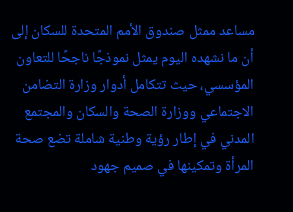مساعد ممثل صندوق الأمم المتحدة للسكان إلى أن ما نشهده اليوم يمثل نموذجًا ناجحًا للتعاون المؤسسي، حيث تتكامل أدوار وزارة التضامن الاجتماعي ووزارة الصحة والسكان والمجتمع المدني في إطار رؤية وطنية شاملة تضع صحة المرأة وتمكينها في صميم جهود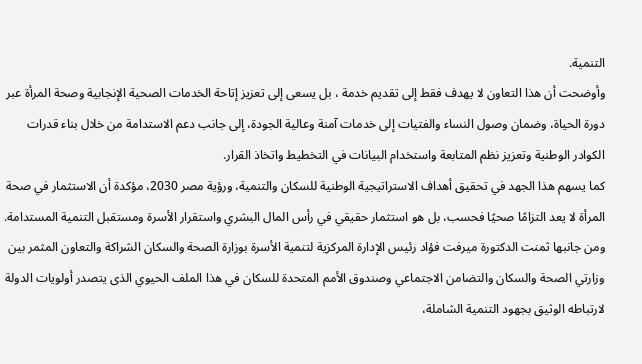التنمية.
وأوضحت أن هذا التعاون لا يهدف فقط إلى تقديم خدمة ، بل يسعى إلى تعزيز إتاحة الخدمات الصحية الإنجابية وصحة المرأة عبر دورة الحياة، وضمان وصول النساء والفتيات إلى خدمات آمنة وعالية الجودة، إلى جانب دعم الاستدامة من خلال بناء قدرات الكوادر الوطنية وتعزيز نظم المتابعة واستخدام البيانات في التخطيط واتخاذ القرار.
كما يسهم هذا الجهد في تحقيق أهداف الاستراتيجية الوطنية للسكان والتنمية، ورؤية مصر 2030، مؤكدة أن الاستثمار في صحة المرأة لا يعد التزامًا صحيًا فحسب، بل هو استثمار حقيقي في رأس المال البشري واستقرار الأسرة ومستقبل التنمية المستدامة.
ومن جانبها ثمنت الدكتورة ميرفت فؤاد رئيس الإدارة المركزية لتنمية الأسرة بوزارة الصحة والسكان الشراكة والتعاون المثمر بين وزارتي الصحة والسكان والتضامن الاجتماعي وصندوق الأمم المتحدة للسكان في هذا الملف الحيوي الذى يتصدر أولويات الدولة لارتباطه الوثيق بجهود التنمية الشاملة،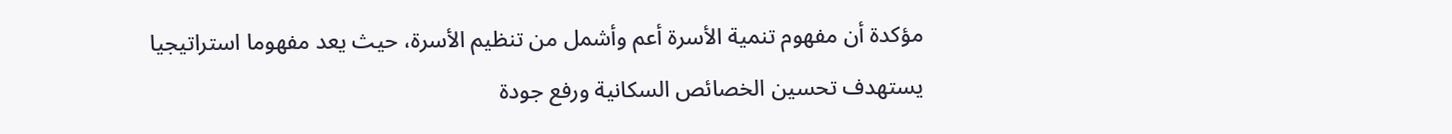مؤكدة أن مفهوم تنمية الأسرة أعم وأشمل من تنظيم الأسرة، حيث يعد مفهوما استراتيجيا يستهدف تحسين الخصائص السكانية ورفع جودة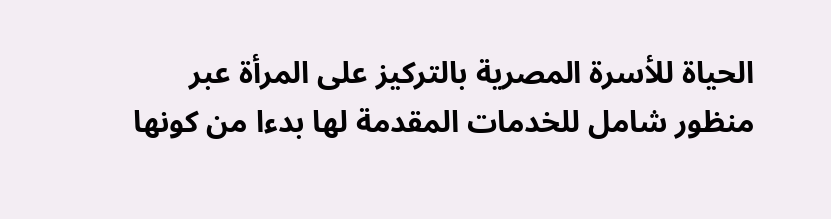الحياة للأسرة المصرية بالتركيز على المرأة عبر منظور شامل للخدمات المقدمة لها بدءا من كونها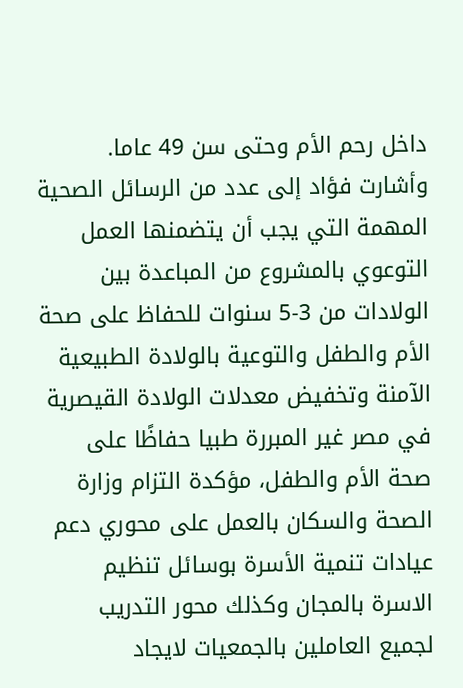داخل رحم الأم وحتى سن 49 عاما.
وأشارت فؤاد إلى عدد من الرسائل الصحية المهمة التي يجب أن يتضمنها العمل التوعوي بالمشروع من المباعدة بين الولادات من 3-5 سنوات للحفاظ على صحة الأم والطفل والتوعية بالولادة الطبيعية الآمنة وتخفيض معدلات الولادة القيصرية في مصر غير المبررة طبيا حفاظًا على صحة الأم والطفل، مؤكدة التزام وزارة الصحة والسكان بالعمل على محوري دعم عيادات تنمية الأسرة بوسائل تنظيم الاسرة بالمجان وكذلك محور التدريب لجميع العاملين بالجمعيات لايجاد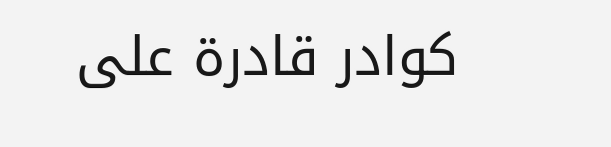كوادر قادرة على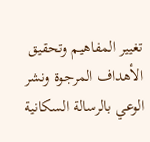تغيير المفاهيم وتحقيق الأهداف المرجوة ونشر الوعي بالرسالة السكانية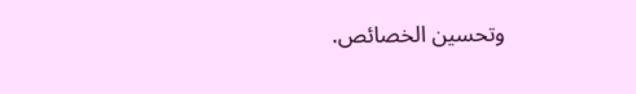وتحسين الخصائص.